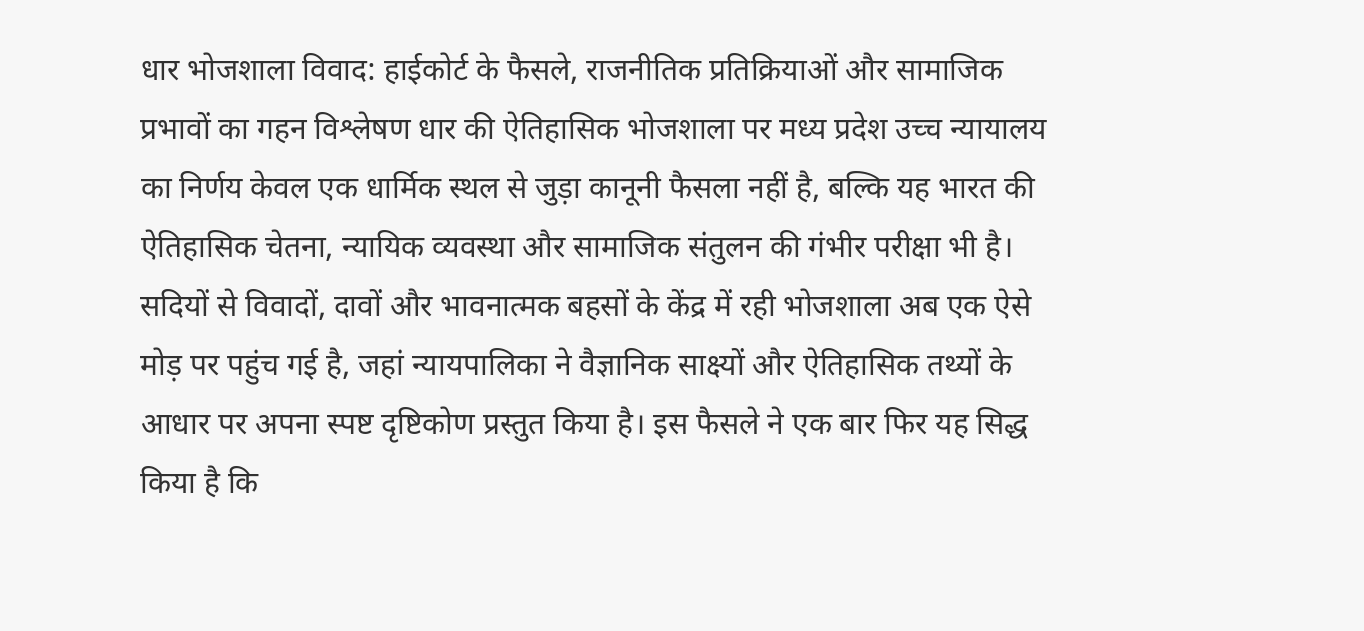धार भोजशाला विवाद: हाईकोर्ट के फैसले, राजनीतिक प्रतिक्रियाओं और सामाजिक प्रभावों का गहन विश्लेषण धार की ऐतिहासिक भोजशाला पर मध्य प्रदेश उच्च न्यायालय का निर्णय केवल एक धार्मिक स्थल से जुड़ा कानूनी फैसला नहीं है, बल्कि यह भारत की ऐतिहासिक चेतना, न्यायिक व्यवस्था और सामाजिक संतुलन की गंभीर परीक्षा भी है। सदियों से विवादों, दावों और भावनात्मक बहसों के केंद्र में रही भोजशाला अब एक ऐसे मोड़ पर पहुंच गई है, जहां न्यायपालिका ने वैज्ञानिक साक्ष्यों और ऐतिहासिक तथ्यों के आधार पर अपना स्पष्ट दृष्टिकोण प्रस्तुत किया है। इस फैसले ने एक बार फिर यह सिद्ध किया है कि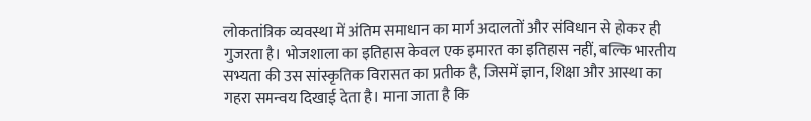लोकतांत्रिक व्यवस्था में अंतिम समाधान का मार्ग अदालतों और संविधान से होकर ही गुजरता है। भोजशाला का इतिहास केवल एक इमारत का इतिहास नहीं, बल्कि भारतीय सभ्यता की उस सांस्कृतिक विरासत का प्रतीक है, जिसमें ज्ञान, शिक्षा और आस्था का गहरा समन्वय दिखाई देता है। माना जाता है कि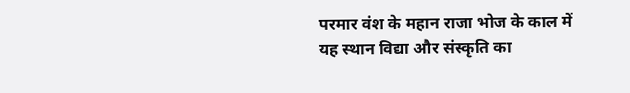परमार वंश के महान राजा भोज के काल में यह स्थान विद्या और संस्कृति का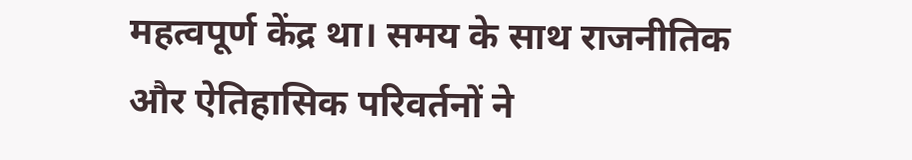महत्वपूर्ण केंद्र था। समय के साथ राजनीतिक और ऐतिहासिक परिवर्तनों ने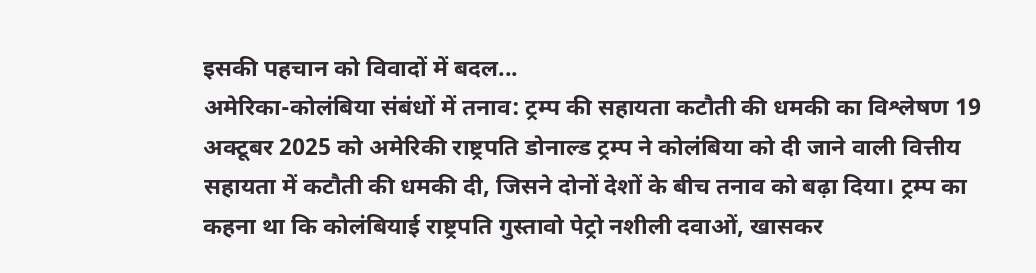इसकी पहचान को विवादों में बदल...
अमेरिका-कोलंबिया संबंधों में तनाव: ट्रम्प की सहायता कटौती की धमकी का विश्लेषण 19 अक्टूबर 2025 को अमेरिकी राष्ट्रपति डोनाल्ड ट्रम्प ने कोलंबिया को दी जाने वाली वित्तीय सहायता में कटौती की धमकी दी, जिसने दोनों देशों के बीच तनाव को बढ़ा दिया। ट्रम्प का कहना था कि कोलंबियाई राष्ट्रपति गुस्तावो पेट्रो नशीली दवाओं, खासकर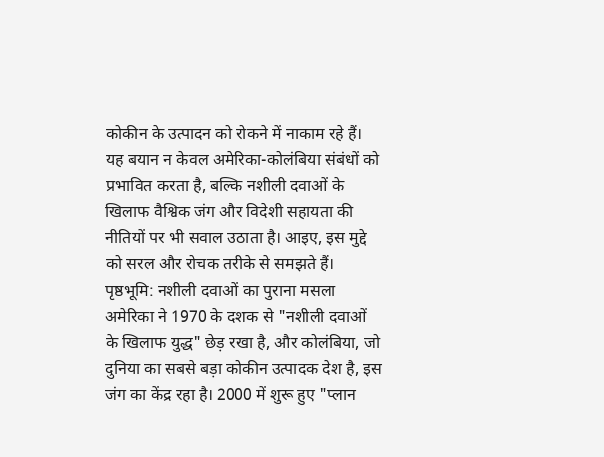कोकीन के उत्पादन को रोकने में नाकाम रहे हैं। यह बयान न केवल अमेरिका-कोलंबिया संबंधों को प्रभावित करता है, बल्कि नशीली दवाओं के खिलाफ वैश्विक जंग और विदेशी सहायता की नीतियों पर भी सवाल उठाता है। आइए, इस मुद्दे को सरल और रोचक तरीके से समझते हैं। पृष्ठभूमि: नशीली दवाओं का पुराना मसला अमेरिका ने 1970 के दशक से "नशीली दवाओं के खिलाफ युद्ध" छेड़ रखा है, और कोलंबिया, जो दुनिया का सबसे बड़ा कोकीन उत्पादक देश है, इस जंग का केंद्र रहा है। 2000 में शुरू हुए "प्लान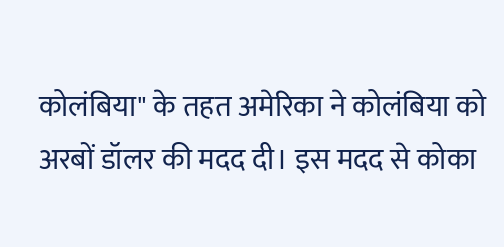कोलंबिया" के तहत अमेरिका ने कोलंबिया को अरबों डॉलर की मदद दी। इस मदद से कोका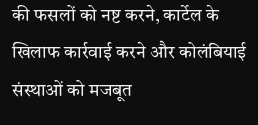की फसलों को नष्ट करने, कार्टेल के खिलाफ कार्रवाई करने और कोलंबियाई संस्थाओं को मजबूत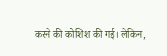करने की कोशिश की गई। लेकिन,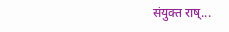संयुक्त राष्...